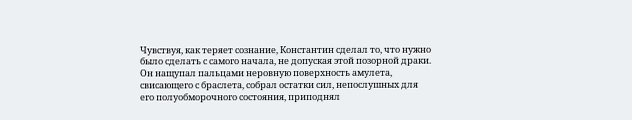Чувствуя, как теряет сознание, Константин сделал то, что нужно было сделать с самого начала, не допуская этой позорной драки. Он нащупал пальцами неровную поверхность амулета, свисающего с браслета, собрал остатки сил, непослушных для его полуобморочного состояния, приподнял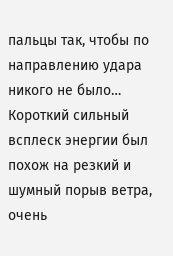пальцы так, чтобы по направлению удара никого не было… Короткий сильный всплеск энергии был похож на резкий и шумный порыв ветра, очень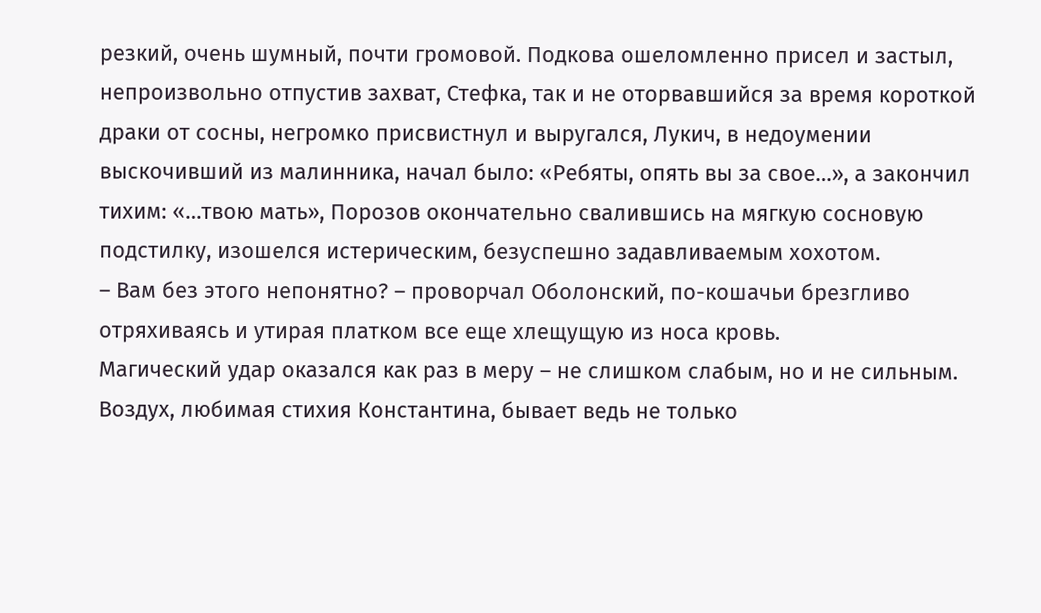резкий, очень шумный, почти громовой. Подкова ошеломленно присел и застыл, непроизвольно отпустив захват, Стефка, так и не оторвавшийся за время короткой драки от сосны, негромко присвистнул и выругался, Лукич, в недоумении выскочивший из малинника, начал было: «Ребяты, опять вы за свое…», а закончил тихим: «…твою мать», Порозов окончательно свалившись на мягкую сосновую подстилку, изошелся истерическим, безуспешно задавливаемым хохотом.
– Вам без этого непонятно? – проворчал Оболонский, по-кошачьи брезгливо отряхиваясь и утирая платком все еще хлещущую из носа кровь.
Магический удар оказался как раз в меру – не слишком слабым, но и не сильным. Воздух, любимая стихия Константина, бывает ведь не только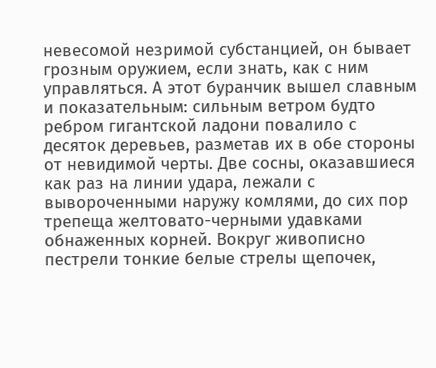невесомой незримой субстанцией, он бывает грозным оружием, если знать, как с ним управляться. А этот буранчик вышел славным и показательным: сильным ветром будто ребром гигантской ладони повалило с десяток деревьев, разметав их в обе стороны от невидимой черты. Две сосны, оказавшиеся как раз на линии удара, лежали с вывороченными наружу комлями, до сих пор трепеща желтовато-черными удавками обнаженных корней. Вокруг живописно пестрели тонкие белые стрелы щепочек,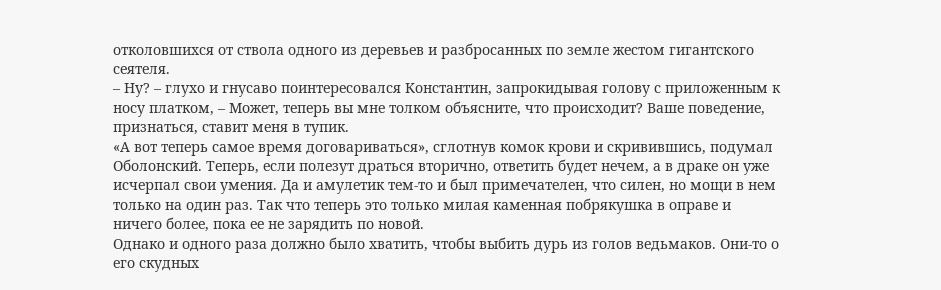отколовшихся от ствола одного из деревьев и разбросанных по земле жестом гигантского сеятеля.
– Ну? – глухо и гнусаво поинтересовался Константин, запрокидывая голову с приложенным к носу платком, – Может, теперь вы мне толком объясните, что происходит? Ваше поведение, признаться, ставит меня в тупик.
«А вот теперь самое время договариваться», сглотнув комок крови и скривившись, подумал Оболонский. Теперь, если полезут драться вторично, ответить будет нечем, а в драке он уже исчерпал свои умения. Да и амулетик тем-то и был примечателен, что силен, но мощи в нем только на один раз. Так что теперь это только милая каменная побрякушка в оправе и ничего более, пока ее не зарядить по новой.
Однако и одного раза должно было хватить, чтобы выбить дурь из голов ведьмаков. Они-то о его скудных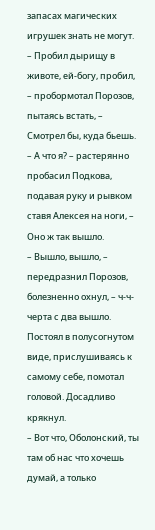запасах магических игрушек знать не могут.
– Пробил дырищу в животе, ей-богу, пробил, – пробормотал Порозов, пытаясь встать, – Смотрел бы, куда бьешь.
– А что я? – растерянно пробасил Подкова, подавая руку и рывком ставя Алексея на ноги, – Оно ж так вышло.
– Вышло, вышло, – передразнил Порозов, болезненно охнул, – ч-ч-черта с два вышло.
Постоял в полусогнутом виде, прислушиваясь к самому себе, помотал головой. Досадливо крякнул.
– Вот что, Оболонский, ты там об нас что хочешь думай, а только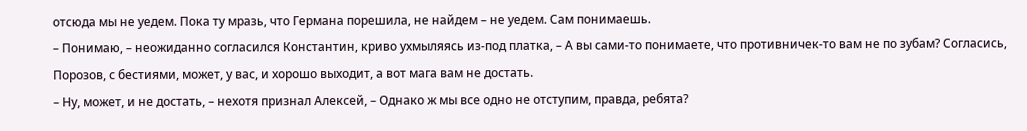отсюда мы не уедем. Пока ту мразь, что Германа порешила, не найдем – не уедем. Сам понимаешь.
– Понимаю, – неожиданно согласился Константин, криво ухмыляясь из-под платка, – А вы сами-то понимаете, что противничек-то вам не по зубам? Согласись, Порозов, с бестиями, может, у вас, и хорошо выходит, а вот мага вам не достать.
– Ну, может, и не достать, – нехотя признал Алексей, – Однако ж мы все одно не отступим, правда, ребята?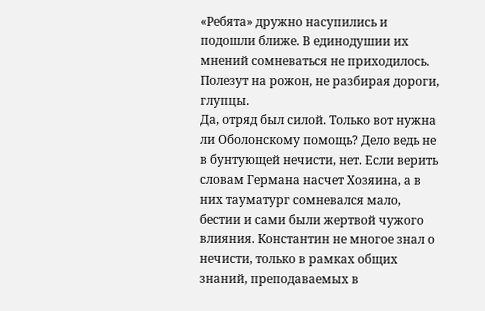«Ребята» дружно насупились и подошли ближе. В единодушии их мнений сомневаться не приходилось. Полезут на рожон, не разбирая дороги, глупцы.
Да, отряд был силой. Только вот нужна ли Оболонскому помощь? Дело ведь не в бунтующей нечисти, нет. Если верить словам Германа насчет Хозяина, а в них тауматург сомневался мало, бестии и сами были жертвой чужого влияния. Константин не многое знал о нечисти, только в рамках общих знаний, преподаваемых в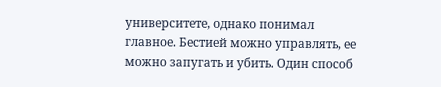университете, однако понимал главное. Бестией можно управлять, ее можно запугать и убить. Один способ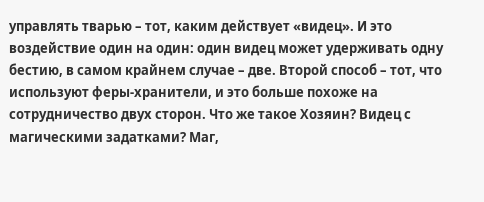управлять тварью – тот, каким действует «видец». И это воздействие один на один: один видец может удерживать одну бестию, в самом крайнем случае – две. Второй способ – тот, что используют феры-хранители, и это больше похоже на сотрудничество двух сторон. Что же такое Хозяин? Видец с магическими задатками? Маг,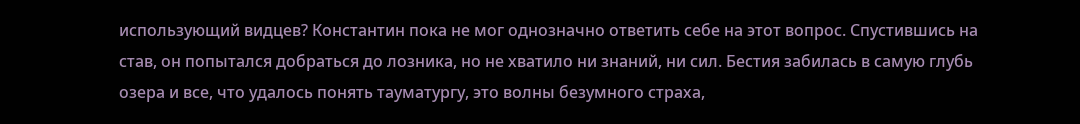использующий видцев? Константин пока не мог однозначно ответить себе на этот вопрос. Спустившись на став, он попытался добраться до лозника, но не хватило ни знаний, ни сил. Бестия забилась в самую глубь озера и все, что удалось понять тауматургу, это волны безумного страха,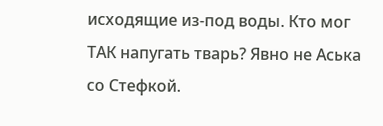исходящие из-под воды. Кто мог ТАК напугать тварь? Явно не Аська со Стефкой.